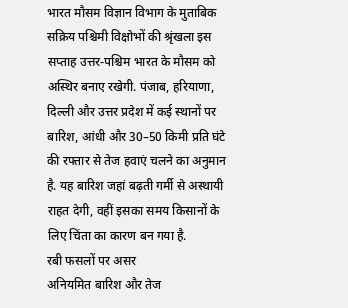भारत मौसम विज्ञान विभाग के मुताबिक सक्रिय पश्चिमी विक्षोभों की श्रृंखला इस सप्ताह उत्तर-पश्चिम भारत के मौसम को अस्थिर बनाए रखेगी. पंजाब, हरियाणा, दिल्ली और उत्तर प्रदेश में कई स्थानों पर बारिश, आंधी और 30–50 किमी प्रति घंटे की रफ्तार से तेज हवाएं चलने का अनुमान है. यह बारिश जहां बढ़ती गर्मी से अस्थायी राहत देगी, वहीं इसका समय किसानों के लिए चिंता का कारण बन गया है.
रबी फसलों पर असर
अनियमित बारिश और तेज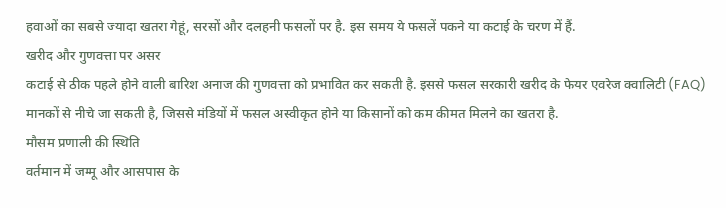हवाओं का सबसे ज्यादा खतरा गेहूं, सरसों और दलहनी फसलों पर है. इस समय ये फसलें पकने या कटाई के चरण में हैं.
खरीद और गुणवत्ता पर असर
कटाई से ठीक पहले होने वाली बारिश अनाज की गुणवत्ता को प्रभावित कर सकती है. इससे फसल सरकारी खरीद के फेयर एवरेज क्वालिटी (FAQ) मानकों से नीचे जा सकती है, जिससे मंडियों में फसल अस्वीकृत होने या किसानों को कम कीमत मिलने का खतरा है.
मौसम प्रणाली की स्थिति
वर्तमान में जम्मू और आसपास के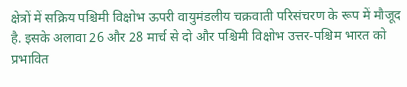क्षेत्रों में सक्रिय पश्चिमी विक्षोभ ऊपरी वायुमंडलीय चक्रवाती परिसंचरण के रूप में मौजूद है. इसके अलावा 26 और 28 मार्च से दो और पश्चिमी विक्षोभ उत्तर-पश्चिम भारत को प्रभावित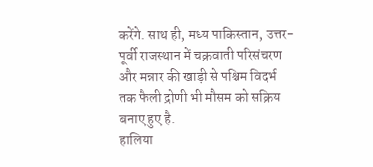करेंगे. साथ ही, मध्य पाकिस्तान, उत्तर-पूर्वी राजस्थान में चक्रवाती परिसंचरण और मन्नार की खाड़ी से पश्चिम विदर्भ तक फैली द्रोणी भी मौसम को सक्रिय बनाए हुए है.
हालिया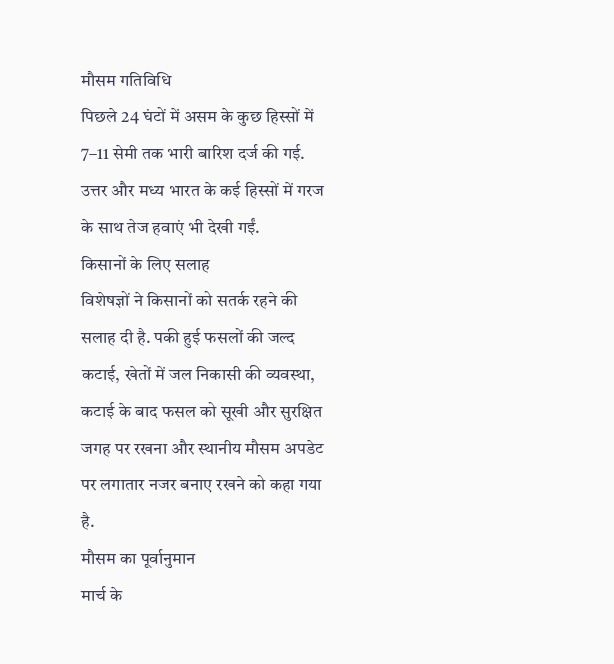मौसम गतिविधि
पिछले 24 घंटों में असम के कुछ हिस्सों में 7–11 सेमी तक भारी बारिश दर्ज की गई. उत्तर और मध्य भारत के कई हिस्सों में गरज के साथ तेज हवाएं भी देखी गईं.
किसानों के लिए सलाह
विशेषज्ञों ने किसानों को सतर्क रहने की सलाह दी है. पकी हुई फसलों की जल्द कटाई, खेतों में जल निकासी की व्यवस्था, कटाई के बाद फसल को सूखी और सुरक्षित जगह पर रखना और स्थानीय मौसम अपडेट पर लगातार नजर बनाए रखने को कहा गया है.
मौसम का पूर्वानुमान
मार्च के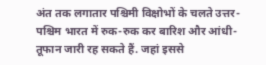अंत तक लगातार पश्चिमी विक्षोभों के चलते उत्तर-पश्चिम भारत में रुक-रुक कर बारिश और आंधी-तूफान जारी रह सकते हैं. जहां इससे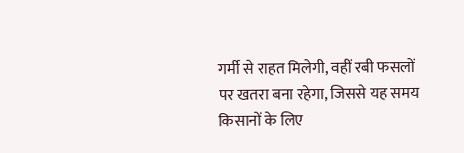गर्मी से राहत मिलेगी, वहीं रबी फसलों पर खतरा बना रहेगा, जिससे यह समय किसानों के लिए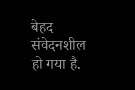बेहद संवेदनशील हो गया है.